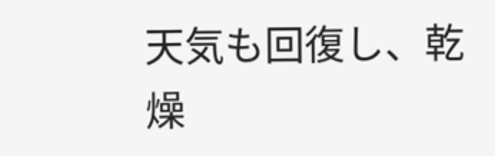天気も回復し、乾燥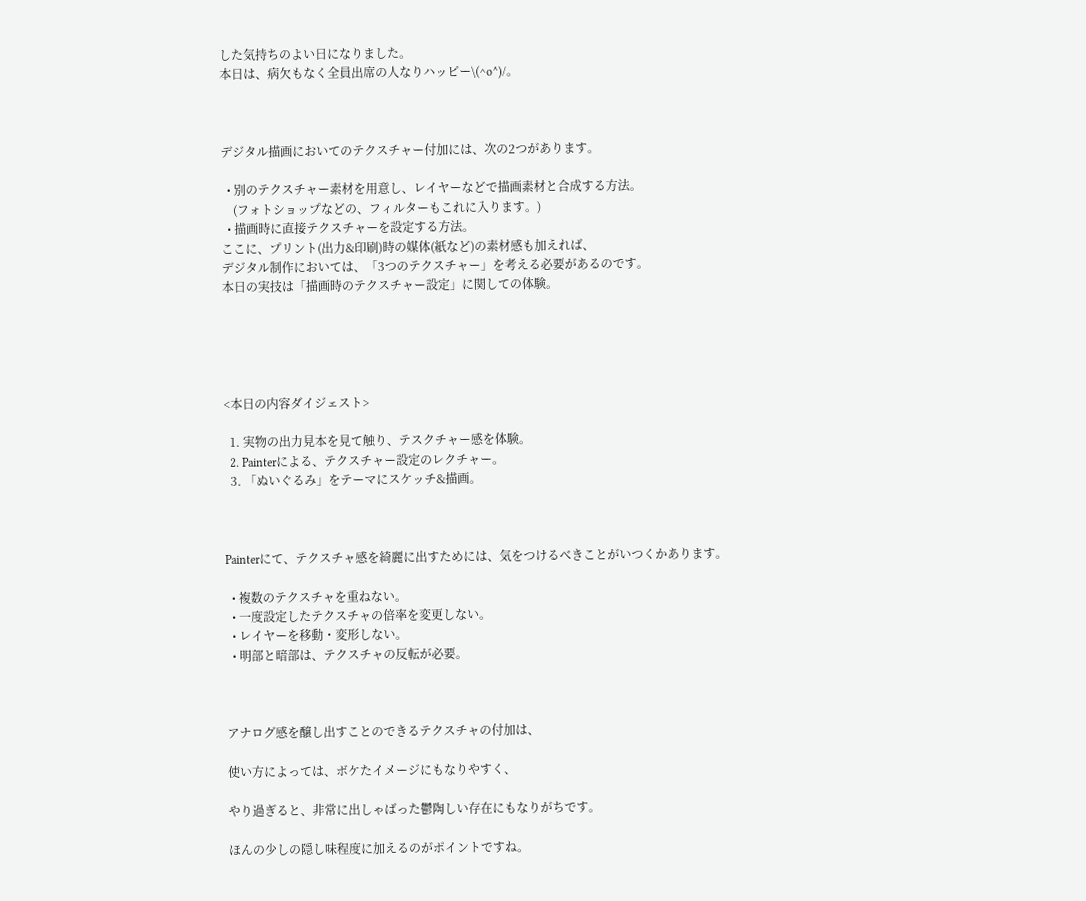した気持ちのよい日になりました。
本日は、病欠もなく全員出席の人なりハッピー\(^o^)/。



デジタル描画においてのテクスチャー付加には、次の2つがあります。

  • 別のテクスチャー素材を用意し、レイヤーなどで描画素材と合成する方法。
    (フォトショップなどの、フィルターもこれに入ります。)
  • 描画時に直接テクスチャーを設定する方法。
ここに、プリント(出力&印刷)時の媒体(紙など)の素材感も加えれば、
デジタル制作においては、「3つのテクスチャー」を考える必要があるのです。
本日の実技は「描画時のテクスチャー設定」に関しての体験。





<本日の内容ダイジェスト>

  1. 実物の出力見本を見て触り、テスクチャー感を体験。
  2. Painterによる、テクスチャー設定のレクチャー。
  3. 「ぬいぐるみ」をテーマにスケッチ&描画。



Painterにて、テクスチャ感を綺麗に出すためには、気をつけるべきことがいつくかあります。

  • 複数のテクスチャを重ねない。
  • 一度設定したテクスチャの倍率を変更しない。
  • レイヤーを移動・変形しない。
  • 明部と暗部は、テクスチャの反転が必要。



アナログ感を醸し出すことのできるテクスチャの付加は、

使い方によっては、ボケたイメージにもなりやすく、

やり過ぎると、非常に出しゃばった鬱陶しい存在にもなりがちです。

ほんの少しの隠し味程度に加えるのがポイントですね。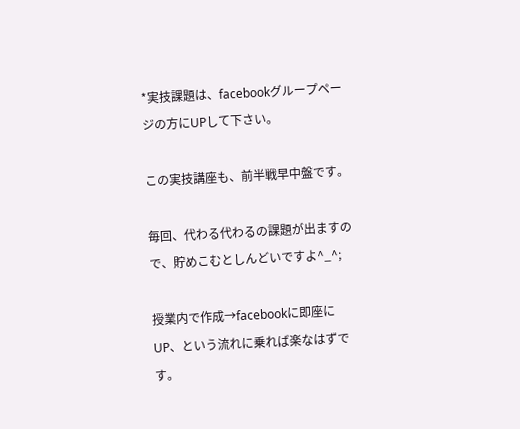*実技課題は、facebookグループページの方にUPして下さい。

この実技講座も、前半戦早中盤です。

毎回、代わる代わるの課題が出ますので、貯めこむとしんどいですよ^_^;

授業内で作成→facebookに即座にUP、という流れに乗れば楽なはずです。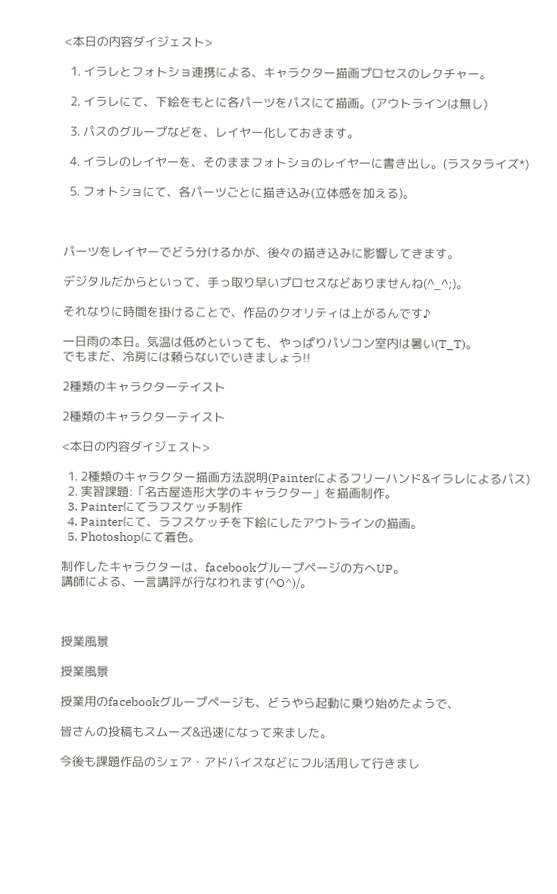<本日の内容ダイジェスト>

  1. イラレとフォトショ連携による、キャラクター描画プロセスのレクチャー。

  2. イラレにて、下絵をもとに各パーツをパスにて描画。(アウトラインは無し)

  3. パスのグループなどを、レイヤー化しておきます。

  4. イラレのレイヤーを、そのままフォトショのレイヤーに書き出し。(ラスタライズ*)

  5. フォトショにて、各パーツごとに描き込み(立体感を加える)。



パーツをレイヤーでどう分けるかが、後々の描き込みに影響してきます。

デジタルだからといって、手っ取り早いプロセスなどありませんね(^_^;)。

それなりに時間を掛けることで、作品のクオリティは上がるんです♪

一日雨の本日。気温は低めといっても、やっぱりパソコン室内は暑い(T_T)。
でもまだ、冷房には頼らないでいきましょう!!

2種類のキャラクターテイスト

2種類のキャラクターテイスト

<本日の内容ダイジェスト>

  1. 2種類のキャラクター描画方法説明(Painterによるフリーハンド&イラレによるパス)
  2. 実習課題:「名古屋造形大学のキャラクター」を描画制作。
  3. Painterにてラフスケッチ制作
  4. Painterにて、ラフスケッチを下絵にしたアウトラインの描画。
  5. Photoshopにて着色。

制作したキャラクターは、facebookグループページの方へUP。
講師による、一言講評が行なわれます(^O^)/。



授業風景

授業風景

授業用のfacebookグループページも、どうやら起動に乗り始めたようで、

皆さんの投稿もスムーズ&迅速になって来ました。

今後も課題作品のシェア・アドバイスなどにフル活用して行きまし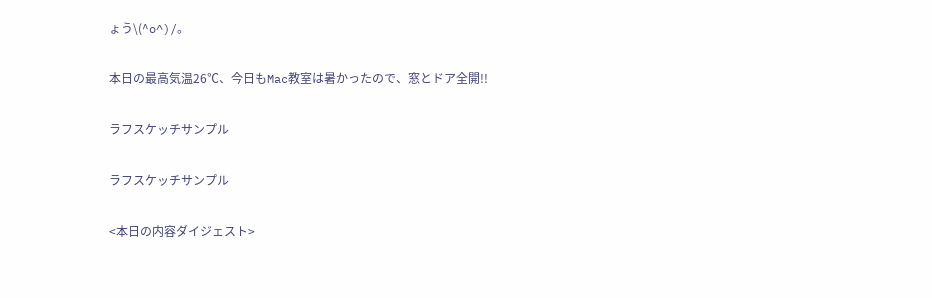ょう\(^o^)/。

本日の最高気温26℃、今日もMac教室は暑かったので、窓とドア全開!!

ラフスケッチサンプル

ラフスケッチサンプル

<本日の内容ダイジェスト>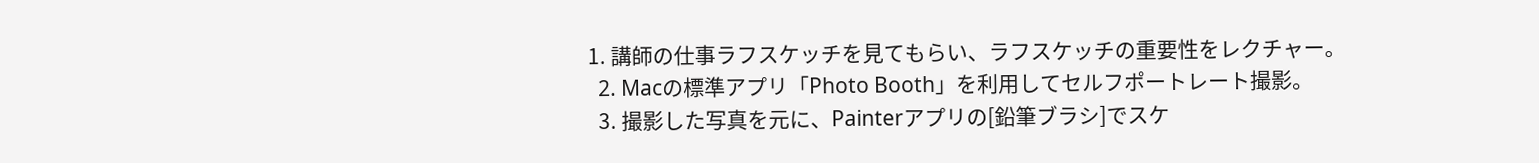1. 講師の仕事ラフスケッチを見てもらい、ラフスケッチの重要性をレクチャー。
  2. Macの標準アプリ「Photo Booth」を利用してセルフポートレート撮影。
  3. 撮影した写真を元に、Painterアプリの[鉛筆ブラシ]でスケ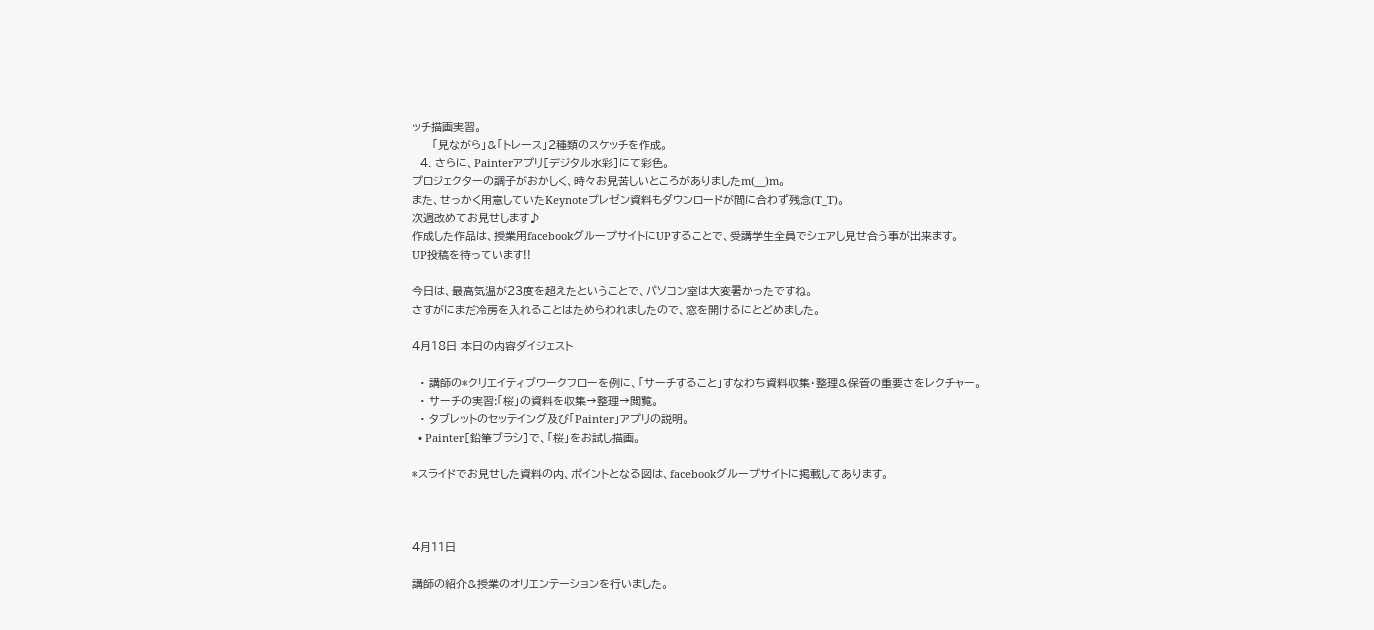ッチ描画実習。
     「見ながら」&「トレース」2種類のスケッチを作成。
  4. さらに、Painterアプリ[デジタル水彩]にて彩色。
プロジェクターの調子がおかしく、時々お見苦しいところがありましたm(__)m。
また、せっかく用意していたKeynoteプレゼン資料もダウンロードが間に合わず残念(T_T)。
次週改めてお見せします♪
作成した作品は、授業用facebookグループサイトにUPすることで、受講学生全員でシェアし見せ合う事が出来ます。
UP投稿を待っています!!

今日は、最高気温が23度を超えたということで、パソコン室は大変暑かったですね。
さすがにまだ冷房を入れることはためらわれましたので、窓を開けるにとどめました。

4月18日 本日の内容ダイジェスト

  • 講師の*クリエイティブワークフローを例に、「サーチすること」すなわち資料収集・整理&保管の重要さをレクチャー。
  • サーチの実習:「桜」の資料を収集→整理→閲覧。
  • タブレットのセッテイング及び「Painter」アプリの説明。
  • Painter[鉛筆ブラシ]で、「桜」をお試し描画。

*スライドでお見せした資料の内、ポイントとなる図は、facebookグループサイトに掲載してあります。



4月11日

講師の紹介&授業のオリエンテーションを行いました。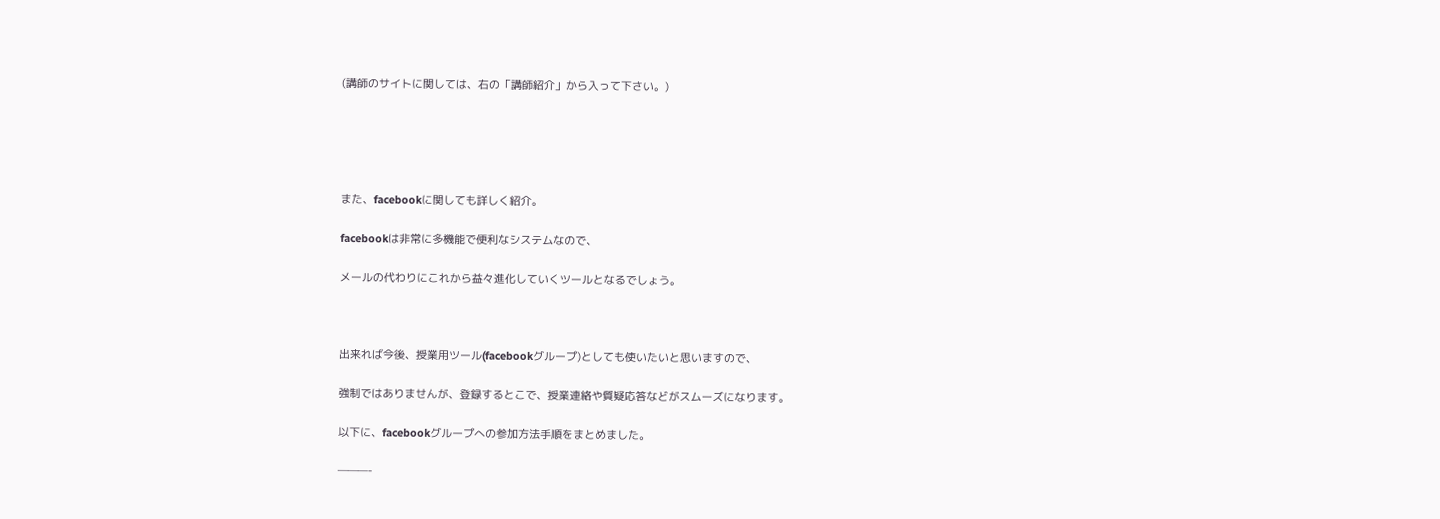(講師のサイトに関しては、右の「講師紹介」から入って下さい。)





また、facebookに関しても詳しく紹介。

facebookは非常に多機能で便利なシステムなので、

メールの代わりにこれから益々進化していくツールとなるでしょう。



出来れば今後、授業用ツール(facebookグループ)としても使いたいと思いますので、

強制ではありませんが、登録するとこで、授業連絡や質疑応答などがスムーズになります。

以下に、facebookグループへの参加方法手順をまとめました。

———-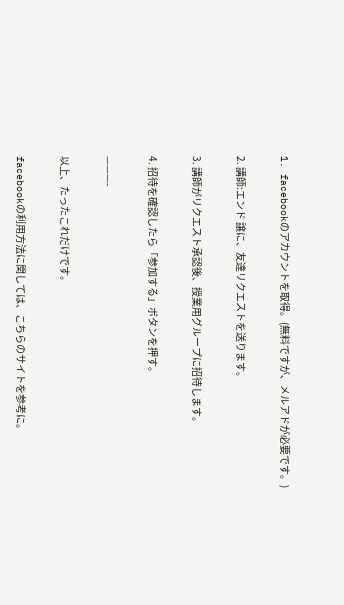1. facebookのアカウントを取得。(無料ですが、メルアドが必要です。)

2. 講師:エンド 譲に、友達リクエストを送ります。

3. 講師がリクエスト承認後、授業用グループに招待します。

4. 招待を確認したら「参加する」ボタンを押す。

———-

以上、たったこれだけです。

facebookの利用方法に関しては、こちらのサイトを参考に。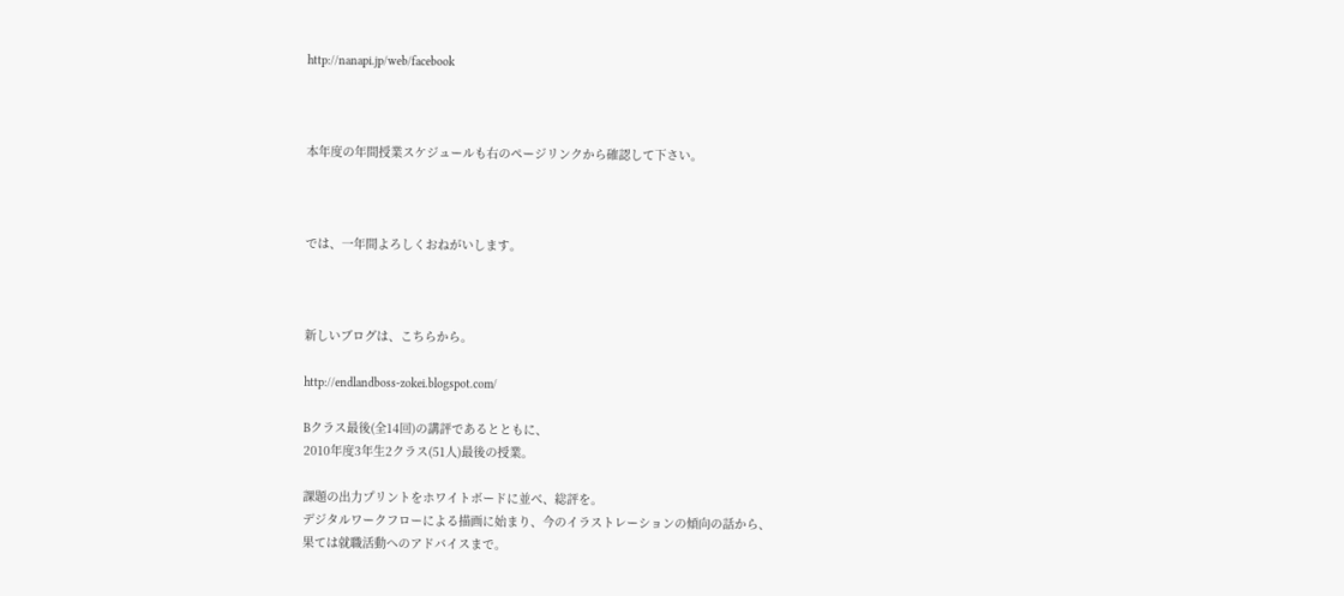http://nanapi.jp/web/facebook



本年度の年間授業スケジュールも右のページリンクから確認して下さい。



では、一年間よろしくおねがいします。



新しいブログは、こちらから。

http://endlandboss-zokei.blogspot.com/

Bクラス最後(全14回)の講評であるとともに、
2010年度3年生2クラス(51人)最後の授業。

課題の出力プリントをホワイトボードに並べ、総評を。
デジタルワークフローによる描画に始まり、今のイラストレーションの傾向の話から、
果ては就職活動へのアドバイスまで。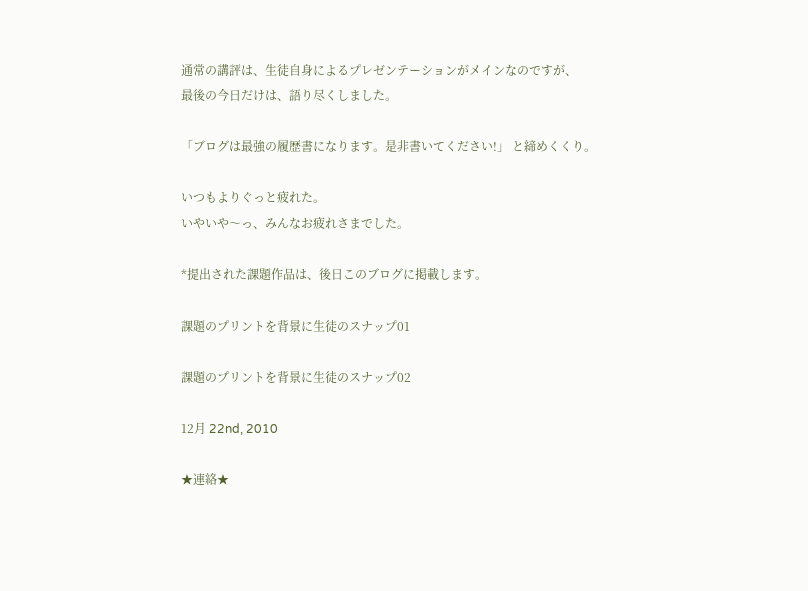通常の講評は、生徒自身によるプレゼンテーションがメインなのですが、
最後の今日だけは、語り尽くしました。

「ブログは最強の履歴書になります。是非書いてください!」 と締めくくり。

いつもよりぐっと疲れた。
いやいや〜っ、みんなお疲れさまでした。

*提出された課題作品は、後日このブログに掲載します。

課題のプリントを背景に生徒のスナップ01

課題のプリントを背景に生徒のスナップ02

12月 22nd, 2010

★連絡★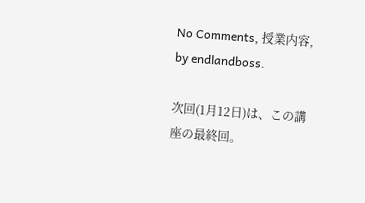No Comments, 授業内容, by endlandboss.

次回(1月12日)は、この講座の最終回。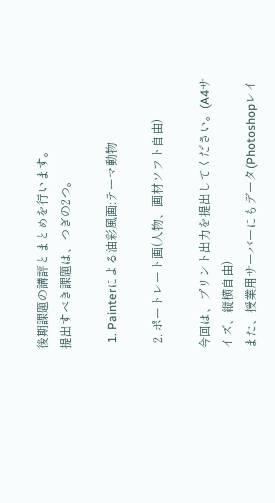後期課題の講評とまとめを行います。
提出すべき課題は、つぎの2つ。

  1. Painterによる油彩風画:テーマ動物

  2. ポートレート画(人物、画材ソフト自由)

今回は、プリント出力を提出してください。(A4サイズ、縦横自由)
また、授業用サーバーにもデータ(Photoshopレイ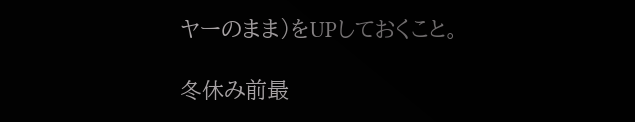ヤーのまま)をUPしておくこと。

冬休み前最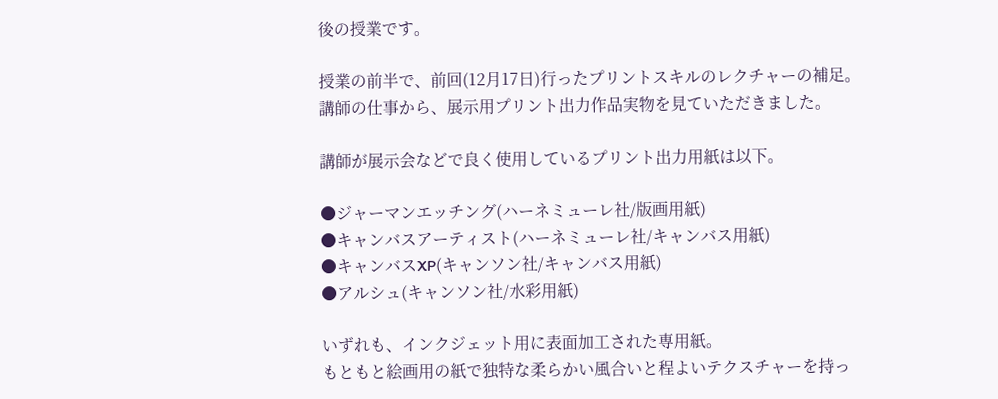後の授業です。

授業の前半で、前回(12月17日)行ったプリントスキルのレクチャーの補足。
講師の仕事から、展示用プリント出力作品実物を見ていただきました。

講師が展示会などで良く使用しているプリント出力用紙は以下。

●ジャーマンエッチング(ハーネミューレ社/版画用紙)
●キャンバスアーティスト(ハーネミューレ社/キャンバス用紙)
●キャンバスXP(キャンソン社/キャンバス用紙)
●アルシュ(キャンソン社/水彩用紙)

いずれも、インクジェット用に表面加工された専用紙。
もともと絵画用の紙で独特な柔らかい風合いと程よいテクスチャーを持っ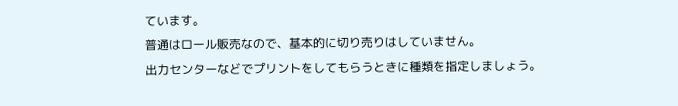ています。
普通はロール販売なので、基本的に切り売りはしていません。
出力センターなどでプリントをしてもらうときに種類を指定しましょう。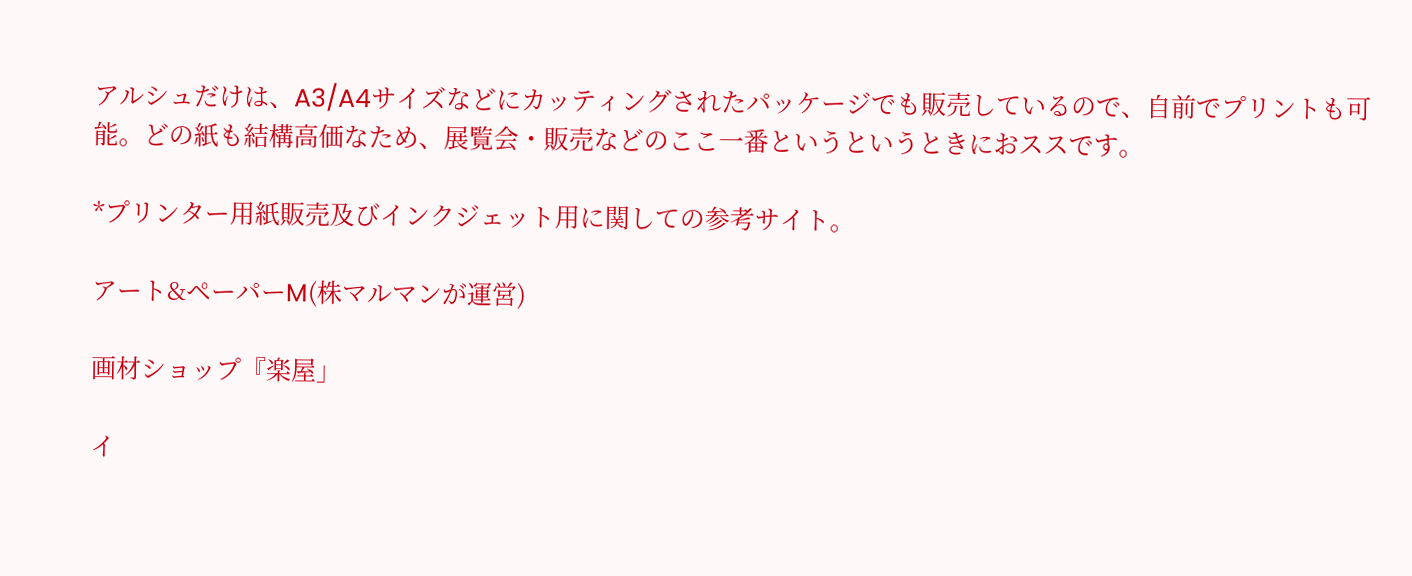アルシュだけは、A3/A4サイズなどにカッティングされたパッケージでも販売しているので、自前でプリントも可能。どの紙も結構高価なため、展覧会・販売などのここ一番というというときにおススです。

*プリンター用紙販売及びインクジェット用に関しての参考サイト。

アート&ペーパーM(株マルマンが運営)

画材ショップ『楽屋」

イ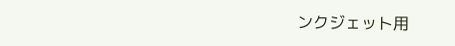ンクジェット用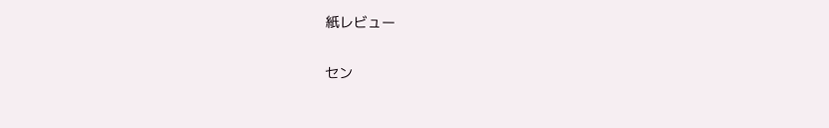紙レビュー

セン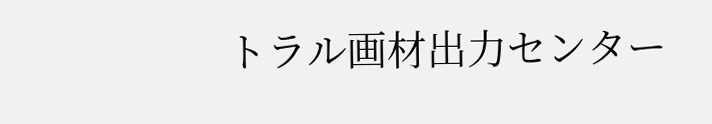トラル画材出力センター